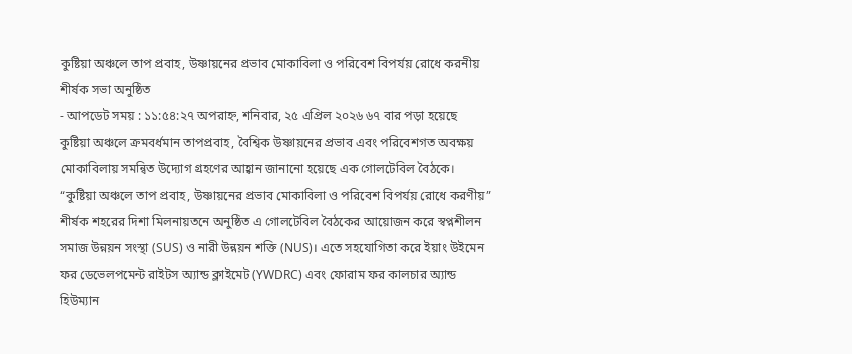কুষ্টিয়া অঞ্চলে তাপ প্রবাহ, উষ্ণায়নের প্রভাব মোকাবিলা ও পরিবেশ বিপর্যয় রোধে করনীয় শীর্ষক সভা অনুষ্ঠিত
- আপডেট সময় : ১১:৫৪:২৭ অপরাহ্ন, শনিবার, ২৫ এপ্রিল ২০২৬ ৬৭ বার পড়া হয়েছে
কুষ্টিয়া অঞ্চলে ক্রমবর্ধমান তাপপ্রবাহ, বৈশ্বিক উষ্ণায়নের প্রভাব এবং পরিবেশগত অবক্ষয় মোকাবিলায় সমন্বিত উদ্যোগ গ্রহণের আহ্বান জানানো হয়েছে এক গোলটেবিল বৈঠকে। “কুষ্টিয়া অঞ্চলে তাপ প্রবাহ, উষ্ণায়নের প্রভাব মোকাবিলা ও পরিবেশ বিপর্যয় রোধে করণীয়” শীর্ষক শহরের দিশা মিলনায়তনে অনুষ্ঠিত এ গোলটেবিল বৈঠকের আয়োজন করে স্বপ্নশীলন সমাজ উন্নয়ন সংস্থা (SUS) ও নারী উন্নয়ন শক্তি (NUS)। এতে সহযোগিতা করে ইয়াং উইমেন ফর ডেভেলপমেন্ট রাইটস অ্যান্ড ক্লাইমেট (YWDRC) এবং ফোরাম ফর কালচার অ্যান্ড হিউম্যান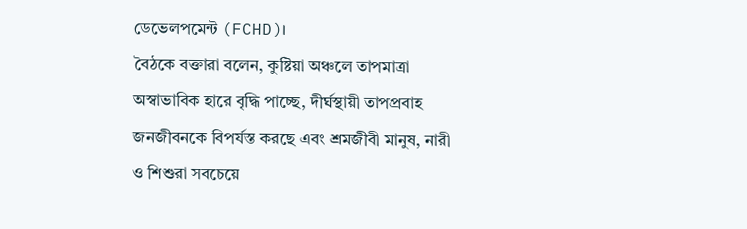ডেভেলপমেন্ট (FCHD)।
বৈঠকে বক্তারা বলেন, কুষ্টিয়া অঞ্চলে তাপমাত্রা অস্বাভাবিক হারে বৃদ্ধি পাচ্ছে, দীর্ঘস্থায়ী তাপপ্রবাহ জনজীবনকে বিপর্যস্ত করছে এবং শ্রমজীবী মানুষ, নারী ও শিশুরা সবচেয়ে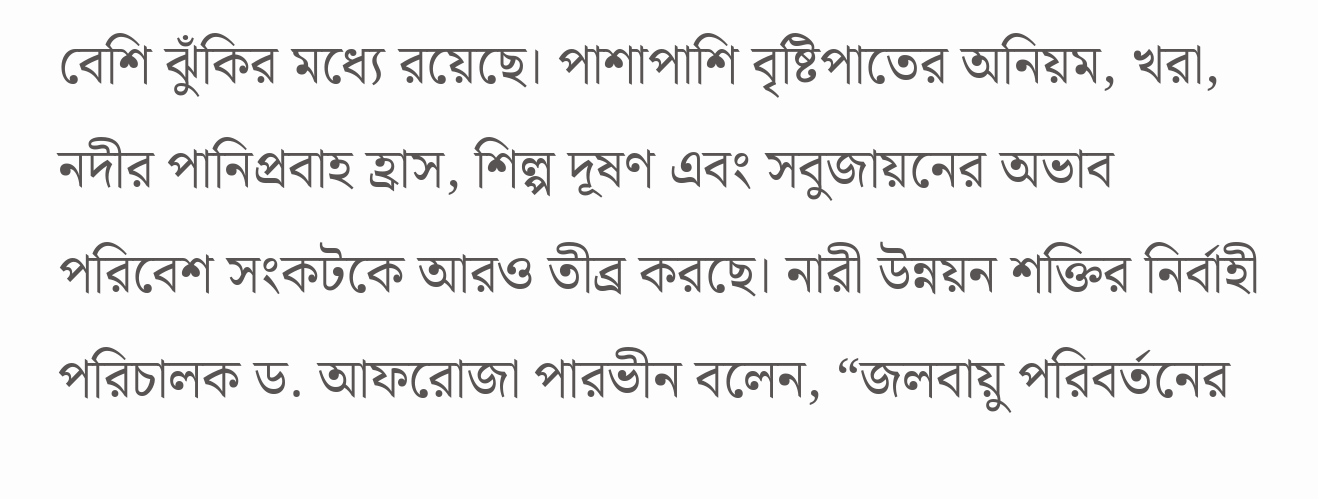বেশি ঝুঁকির মধ্যে রয়েছে। পাশাপাশি বৃষ্টিপাতের অনিয়ম, খরা, নদীর পানিপ্রবাহ হ্রাস, শিল্প দূষণ এবং সবুজায়নের অভাব পরিবেশ সংকটকে আরও তীব্র করছে। নারী উন্নয়ন শক্তির নির্বাহী পরিচালক ড. আফরোজা পারভীন বলেন, “জলবায়ু পরিবর্তনের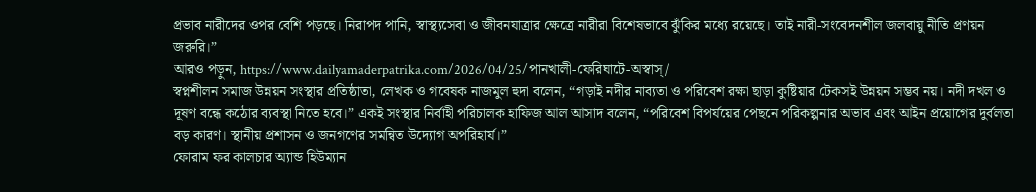প্রভাব নারীদের ওপর বেশি পড়ছে। নিরাপদ পানি, স্বাস্থ্যসেবা ও জীবনযাত্রার ক্ষেত্রে নারীরা বিশেষভাবে ঝুঁকির মধ্যে রয়েছে। তাই নারী-সংবেদনশীল জলবায়ু নীতি প্রণয়ন জরুরি।”
আরও পড়ুন, https://www.dailyamaderpatrika.com/2026/04/25/পানখালী-ফেরিঘাটে-অস্বাস্/
স্বপ্নশীলন সমাজ উন্নয়ন সংস্থার প্রতিষ্ঠাতা, লেখক ও গবেষক নাজমুল হুদা বলেন, “গড়াই নদীর নাব্যতা ও পরিবেশ রক্ষা ছাড়া কুষ্টিয়ার টেকসই উন্নয়ন সম্ভব নয়। নদী দখল ও দূষণ বন্ধে কঠোর ব্যবস্থা নিতে হবে।” একই সংস্থার নির্বাহী পরিচালক হাফিজ আল আসাদ বলেন, “পরিবেশ বিপর্যয়ের পেছনে পরিকল্পনার অভাব এবং আইন প্রয়োগের দুর্বলতা বড় কারণ। স্থানীয় প্রশাসন ও জনগণের সমন্বিত উদ্যোগ অপরিহার্য।”
ফোরাম ফর কালচার অ্যান্ড হিউম্যান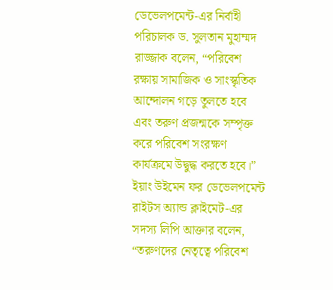ডেভেলপমেন্ট-এর নির্বাহী পরিচালক ড. সুলতান মুহাম্মদ রাজ্জাক বলেন, “পরিবেশ রক্ষায় সামাজিক ও সাংস্কৃতিক আন্দোলন গড়ে তুলতে হবে এবং তরুণ প্রজন্মকে সম্পৃক্ত করে পরিবেশ সংরক্ষণ কার্যক্রমে উদ্বুদ্ধ করতে হবে।” ইয়াং উইমেন ফর ডেভেলপমেন্ট রাইটস অ্যান্ড ক্লাইমেট-এর সদস্য লিপি আক্তার বলেন, “তরুণদের নেতৃত্বে পরিবেশ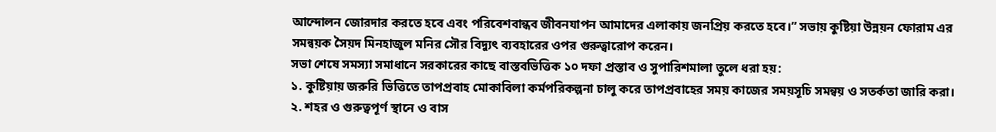আন্দোলন জোরদার করতে হবে এবং পরিবেশবান্ধব জীবনযাপন আমাদের এলাকায় জনপ্রিয় করতে হবে।” সভায় কুষ্টিয়া উন্নয়ন ফোরাম এর সমন্বয়ক সৈয়দ মিনহাজুল মনির সৌর বিদ্যুৎ ব্যবহারের ওপর গুরুত্বারোপ করেন।
সভা শেষে সমস্যা সমাধানে সরকারের কাছে বাস্তবভিত্তিক ১০ দফা প্রস্তাব ও সুপারিশমালা তুলে ধরা হয়:
১. কুষ্টিয়ায় জরুরি ভিত্তিতে তাপপ্রবাহ মোকাবিলা কর্মপরিকল্পনা চালু করে তাপপ্রবাহের সময় কাজের সময়সূচি সমন্বয় ও সতর্কতা জারি করা।
২. শহর ও গুরুত্বপূর্ণ স্থানে ও বাস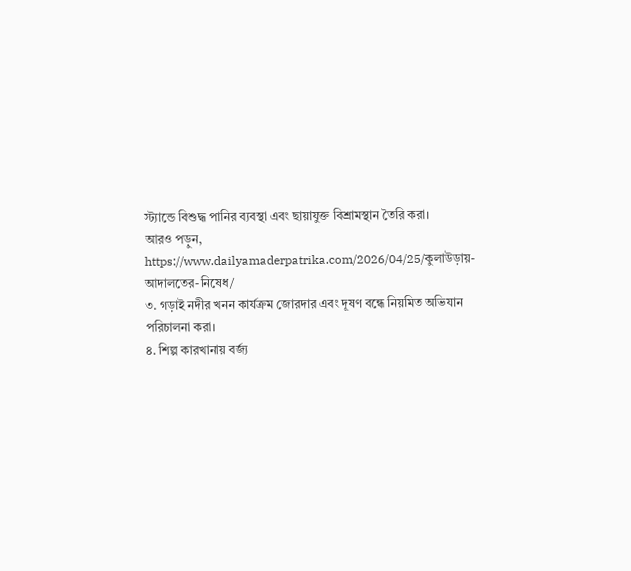স্ট্যান্ডে বিশুদ্ধ পানির ব্যবস্থা এবং ছায়াযুক্ত বিশ্রামস্থান তৈরি করা।
আরও পড়ুন, https://www.dailyamaderpatrika.com/2026/04/25/কুলাউড়ায়-আদালতের-নিষেধ/
৩. গড়াই নদীর খনন কার্যক্রম জোরদার এবং দূষণ বন্ধে নিয়মিত অভিযান পরিচালনা করা।
৪. শিল্প কারখানায় বর্জ্য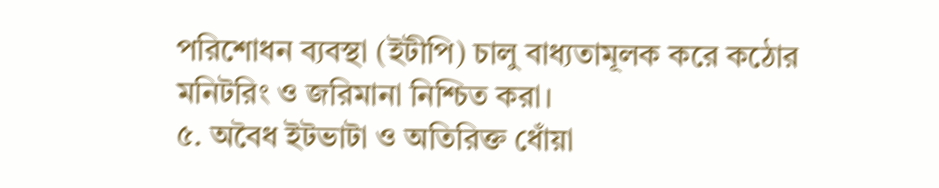পরিশোধন ব্যবস্থা (ইটীপি) চালু বাধ্যতামূলক করে কঠোর মনিটরিং ও জরিমানা নিশ্চিত করা।
৫. অবৈধ ইটভাটা ও অতিরিক্ত ধোঁয়া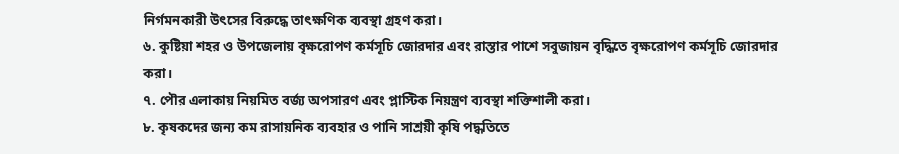নির্গমনকারী উৎসের বিরুদ্ধে তাৎক্ষণিক ব্যবস্থা গ্রহণ করা।
৬. কুষ্টিয়া শহর ও উপজেলায় বৃক্ষরোপণ কর্মসূচি জোরদার এবং রাস্তার পাশে সবুজায়ন বৃদ্ধিতে বৃক্ষরোপণ কর্মসূচি জোরদার করা।
৭. পৌর এলাকায় নিয়মিত বর্জ্য অপসারণ এবং প্লাস্টিক নিয়ন্ত্রণ ব্যবস্থা শক্তিশালী করা।
৮. কৃষকদের জন্য কম রাসায়নিক ব্যবহার ও পানি সাশ্রয়ী কৃষি পদ্ধতিতে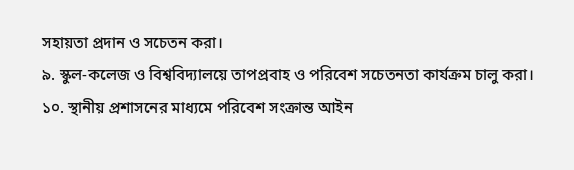সহায়তা প্রদান ও সচেতন করা।
৯. স্কুল-কলেজ ও বিশ্ববিদ্যালয়ে তাপপ্রবাহ ও পরিবেশ সচেতনতা কার্যক্রম চালু করা।
১০. স্থানীয় প্রশাসনের মাধ্যমে পরিবেশ সংক্রান্ত আইন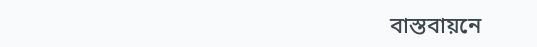বাস্তবায়নে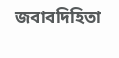জবাবদিহিতা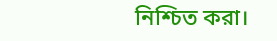নিশ্চিত করা।